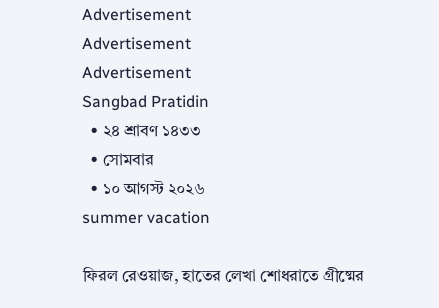Advertisement
Advertisement
Advertisement
Sangbad Pratidin
  • ২৪ শ্রাবণ ১৪৩৩
  • সোমবার
  • ১০ আগস্ট ২০২৬
summer vacation

ফিরল রেওয়াজ, হাতের লেখা শোধরাতে গ্রীষ্মের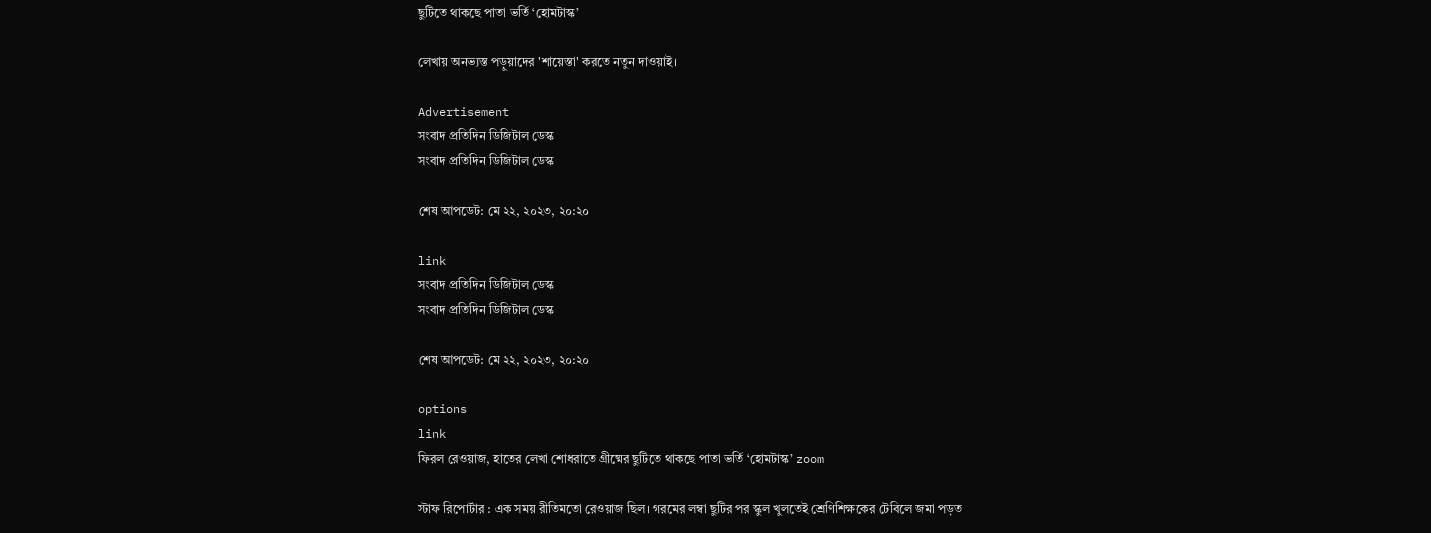ছুটিতে থাকছে পাতা ভর্তি ‘হোমটাস্ক’

লেখায় অনভ্যস্ত পড়ুয়াদের 'শায়েস্তা' করতে নতুন দাওয়াই।

Advertisement
সংবাদ প্রতিদিন ডিজিটাল ডেস্ক
সংবাদ প্রতিদিন ডিজিটাল ডেস্ক

শেষ আপডেট: মে ২২, ২০২৩, ২০:২০

link
সংবাদ প্রতিদিন ডিজিটাল ডেস্ক
সংবাদ প্রতিদিন ডিজিটাল ডেস্ক

শেষ আপডেট: মে ২২, ২০২৩, ২০:২০

options
link
ফিরল রেওয়াজ, হাতের লেখা শোধরাতে গ্রীষ্মের ছুটিতে থাকছে পাতা ভর্তি ‘হোমটাস্ক’ zoom

স্টাফ রিপোর্টার : এক সময় রীতিমতো রেওয়াজ ছিল। গরমের লম্বা ছুটির পর স্কুল খুলতেই শ্রেণিশিক্ষকের টেবিলে জমা পড়ত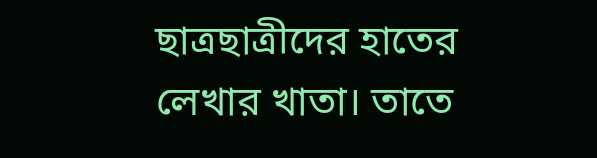ছাত্রছাত্রীদের হাতের লেখার খাতা। তাতে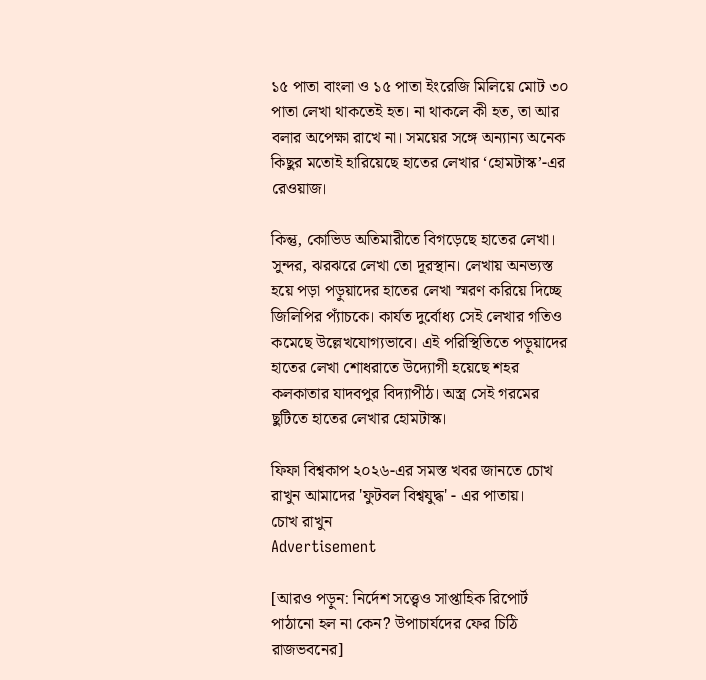১৫ পাতা বাংলা ও ১৫ পাতা ইংরেজি মিলিয়ে মোট ৩০ পাতা লেখা থাকতেই হত। না থাকলে কী হত, তা আর বলার অপেক্ষা রাখে না। সময়ের সঙ্গে অন্যান্য অনেক কিছুর মতোই হারিয়েছে হাতের লেখার ‘হোমটাস্ক’-এর রেওয়াজ।

কিন্তু, কোভিড অতিমারীতে বিগড়েছে হাতের লেখা। সুন্দর, ঝরঝরে লেখা তো দূরস্থান। লেখায় অনভ্যস্ত হয়ে পড়া পড়ুয়াদের হাতের লেখা স্মরণ করিয়ে দিচ্ছে জিলিপির প্যাঁচকে। কার্যত দুর্বোধ্য সেই লেখার গতিও কমেছে উল্লেখযোগ্যভাবে। এই পরিস্থিতিতে পড়ুয়াদের হাতের লেখা শোধরাতে উদ্যোগী হয়েছে শহর কলকাতার যাদবপুর বিদ্যাপীঠ। অস্ত্র সেই গরমের ছুটিতে হাতের লেখার হোমটাস্ক।

ফিফা বিশ্বকাপ ২০২৬-এর সমস্ত খবর জানতে চোখ রাখুন আমাদের 'ফুটবল বিশ্বযুদ্ধ' - এর পাতায়।
চোখ রাখুন
Advertisement

[আরও পড়ুন: নির্দেশ সত্ত্বেও সাপ্তাহিক রিপোর্ট পাঠানো হল না কেন? উপাচার্যদের ফের চিঠি রাজভবনের]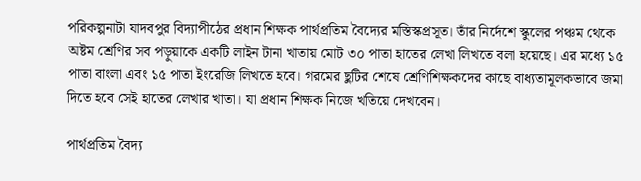পরিকল্পনাটা যাদবপুর বিদ্যাপীঠের প্রধান শিক্ষক পার্থপ্রতিম বৈদ্যের মস্তিস্কপ্রসূত। তাঁর নির্দেশে স্কুলের পঞ্চম থেকে অষ্টম শ্রেণির সব পড়ুয়াকে একটি লাইন টানা খাতায় মোট ৩০ পাতা হাতের লেখা লিখতে বলা হয়েছে। এর মধ্যে ১৫ পাতা বাংলা এবং ১৫ পাতা ইংরেজি লিখতে হবে। গরমের ছুটির শেষে শ্রেণিশিক্ষকদের কাছে বাধ্যতামূলকভাবে জমা দিতে হবে সেই হাতের লেখার খাতা। যা প্রধান শিক্ষক নিজে খতিয়ে দেখবেন।

পার্থপ্রতিম বৈদ্য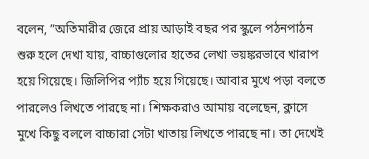বলেন, ”অতিমারীর জেরে প্রায় আড়াই বছর পর স্কুলে পঠনপাঠন শুরু হলে দেখা যায়, বাচ্চাগুলোর হাতের লেখা ভয়ঙ্করভাবে খারাপ হয়ে গিয়েছে। জিলিপির প্যাঁচ হয়ে গিয়েছে। আবার মুখে পড়া বলতে পারলেও লিখতে পারছে না। শিক্ষকরাও আমায় বলেছেন, ক্লাসে মুখে কিছু বললে বাচ্চারা সেটা খাতায় লিখতে পারছে না। তা দেখেই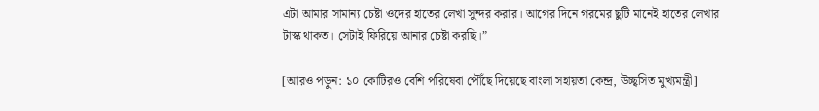এটা আমার সামান্য চেষ্টা ওদের হাতের লেখা সুন্দর করার। আগের দিনে গরমের ছুটি মানেই হাতের লেখার টাস্ক থাকত। সেটাই ফিরিয়ে আনার চেষ্টা করছি।”

[আরও পড়ুন: ১০ কোটিরও বেশি পরিষেবা পৌঁছে দিয়েছে বাংলা সহায়তা কেন্দ্র, উচ্ছ্বসিত মুখ্যমন্ত্রী]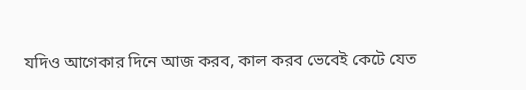যদিও আগেকার দিনে আজ করব, কাল করব ভেবেই কেটে যেত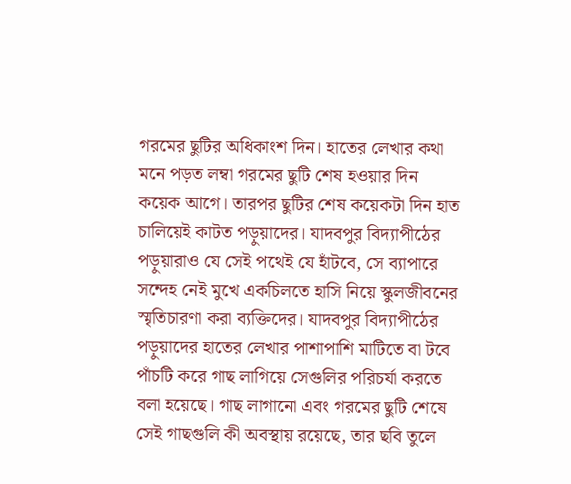গরমের ছুটির অধিকাংশ দিন। হাতের লেখার কথা মনে পড়ত লম্বা গরমের ছুটি শেষ হওয়ার দিন কয়েক আগে। তারপর ছুটির শেষ কয়েকটা দিন হাত চালিয়েই কাটত পড়ুয়াদের। যাদবপুর বিদ্যাপীঠের পড়ুয়ারাও যে সেই পথেই যে হাঁটবে, সে ব্যাপারে সন্দেহ নেই মুখে একচিলতে হাসি নিয়ে স্কুলজীবনের স্মৃতিচারণা করা ব্যক্তিদের। যাদবপুর বিদ্যাপীঠের পড়ুয়াদের হাতের লেখার পাশাপাশি মাটিতে বা টবে পাঁচটি করে গাছ লাগিয়ে সেগুলির পরিচর্যা করতে বলা হয়েছে। গাছ লাগানো এবং গরমের ছুটি শেষে সেই গাছগুলি কী অবস্থায় রয়েছে, তার ছবি তুলে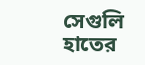সেগুলি হাতের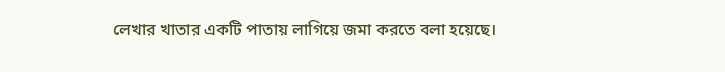লেখার খাতার একটি পাতায় লাগিয়ে জমা করতে বলা হয়েছে।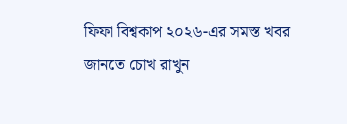ফিফা বিশ্বকাপ ২০২৬-এর সমস্ত খবর জানতে চোখ রাখুন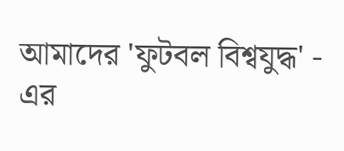আমাদের 'ফুটবল বিশ্বযুদ্ধ' - এর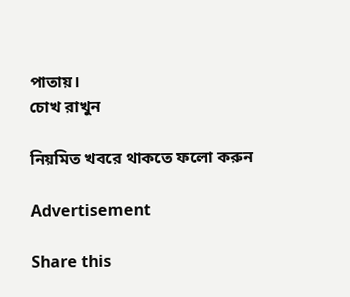পাতায়।
চোখ রাখুন

নিয়মিত খবরে থাকতে ফলো করুন

Advertisement

Share this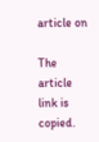article on

The article link is copied.